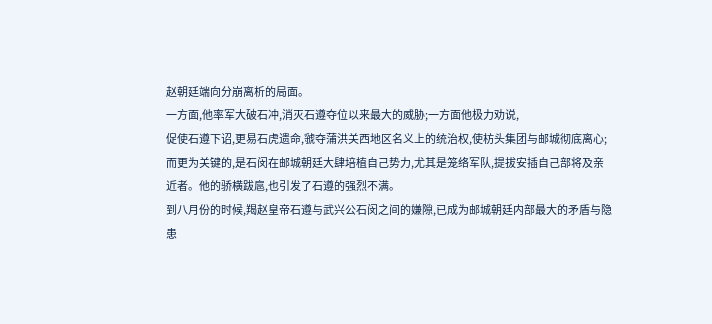赵朝廷端向分崩离析的局面。
一方面,他率军大破石冲,消灭石遵夺位以来最大的威胁;一方面他极力劝说,
促使石遵下诏,更易石虎遗命,虢夺蒲洪关西地区名义上的统治权,使枋头集团与邮城彻底离心;
而更为关键的,是石闵在邮城朝廷大肆培植自己势力,尤其是笼络军队,提拔安插自己部将及亲近者。他的骄横跋扈,也引发了石遵的强烈不满。
到八月份的时候,羯赵皇帝石遵与武兴公石闵之间的嫌隙,已成为邮城朝廷内部最大的矛盾与隐患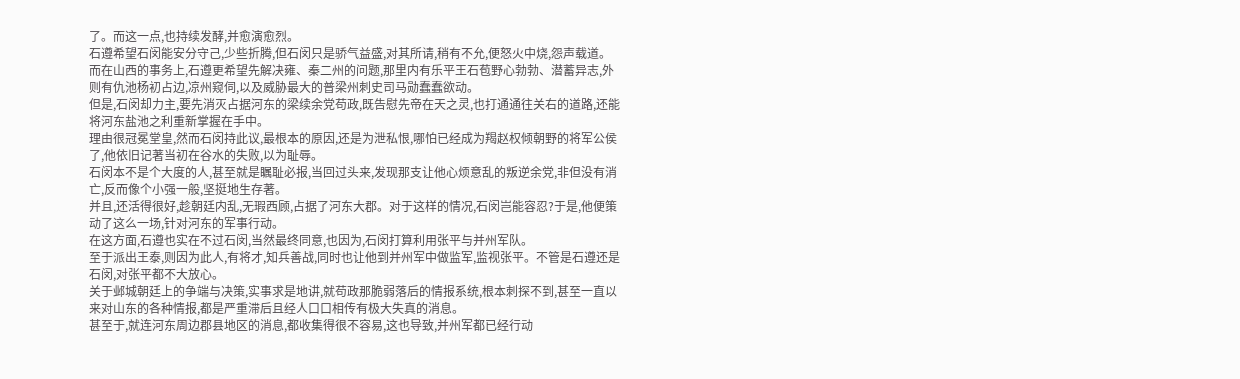了。而这一点,也持续发酵,并愈演愈烈。
石遵希望石闵能安分守己,少些折腾,但石闵只是骄气益盛,对其所请,稍有不允,便怒火中烧,怨声载道。
而在山西的事务上,石遵更希望先解决雍、秦二州的问题,那里内有乐平王石苞野心勃勃、潜蓄异志,外则有仇池杨初占边,凉州窥伺,以及威胁最大的普梁州刺史司马勋蠢蠢欲动。
但是,石闵却力主,要先消灭占据河东的梁续余党苟政,既告慰先帝在天之灵,也打通通往关右的道路,还能将河东盐池之利重新掌握在手中。
理由很冠冕堂皇,然而石闵持此议,最根本的原因,还是为泄私恨,哪怕已经成为羯赵权倾朝野的将军公侯了,他依旧记著当初在谷水的失败,以为耻辱。
石闵本不是个大度的人,甚至就是瞩耻必报,当回过头来,发现那支让他心烦意乱的叛逆余党,非但没有消亡,反而像个小强一般,坚挺地生存著。
并且,还活得很好,趁朝廷内乱,无瑕西顾,占据了河东大郡。对于这样的情况,石闵岂能容忍?于是,他便策动了这么一场,针对河东的军事行动。
在这方面,石遵也实在不过石闵,当然最终同意,也因为,石闵打算利用张平与并州军队。
至于派出王泰,则因为此人,有将才,知兵善战,同时也让他到并州军中做监军,监视张平。不管是石遵还是石闵,对张平都不大放心。
关于邺城朝廷上的争端与决策,实事求是地讲,就苟政那脆弱落后的情报系统,根本刺探不到,甚至一直以来对山东的各种情报,都是严重滞后且经人口口相传有极大失真的消息。
甚至于,就连河东周边郡县地区的消息,都收集得很不容易,这也导致,并州军都已经行动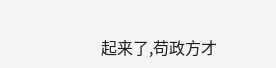起来了,苟政方才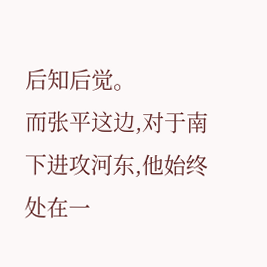后知后觉。
而张平这边,对于南下进攻河东,他始终处在一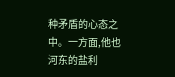种矛盾的心态之中。一方面,他也河东的盐利